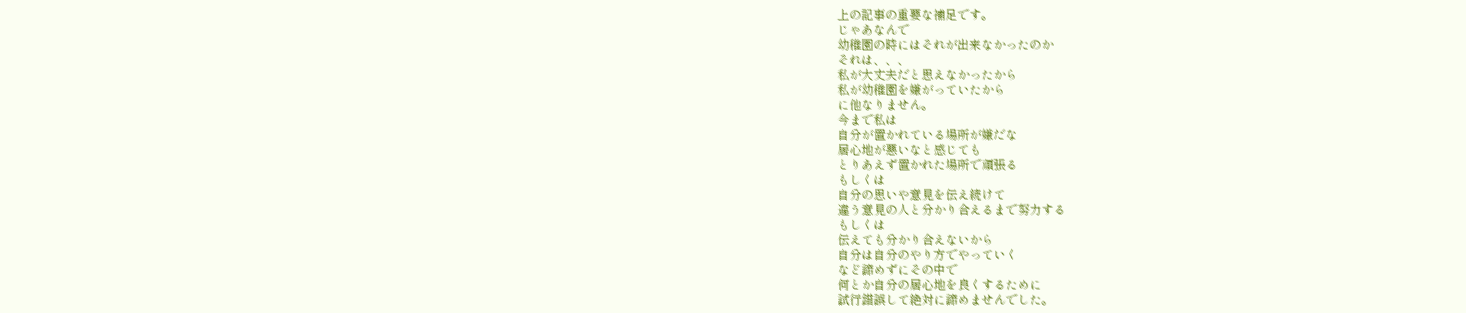上の記事の重要な補足です。
じゃあなんで
幼稚園の時にはそれが出来なかったのか
それは、、、
私が大丈夫だと思えなかったから
私が幼稚園を嫌がっていたから
に他なりません。
今まで私は
自分が置かれている場所が嫌だな
居心地が悪いなと感じても
とりあえず置かれた場所で頑張る
もしくは
自分の思いや意見を伝え続けて
違う意見の人と分かり合えるまで努力する
もしくは
伝えても分かり合えないから
自分は自分のやり方でやっていく
など諦めずにその中で
何とか自分の居心地を良くするために
試行錯誤して絶対に諦めませんでした。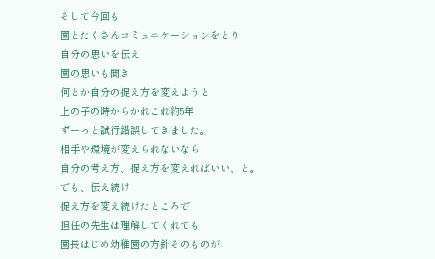そして今回も
園とたくさんコミュニケーションをとり
自分の思いを伝え
園の思いも聞き
何とか自分の捉え方を変えようと
上の子の時からかれこれ約5年
ずーっと試行錯誤してきました。
相手や環境が変えられないなら
自分の考え方、捉え方を変えればいい、と。
でも、伝え続け
捉え方を変え続けたところで
担任の先生は理解してくれても
園長はじめ幼稚園の方針そのものが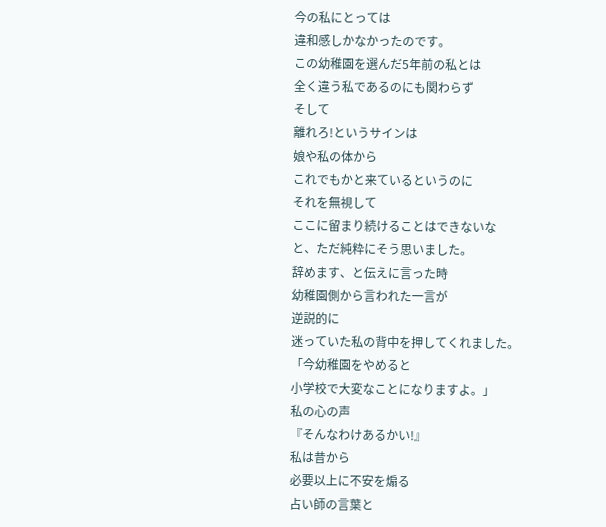今の私にとっては
違和感しかなかったのです。
この幼稚園を選んだ5年前の私とは
全く違う私であるのにも関わらず
そして
離れろ!というサインは
娘や私の体から
これでもかと来ているというのに
それを無視して
ここに留まり続けることはできないな
と、ただ純粋にそう思いました。
辞めます、と伝えに言った時
幼稚園側から言われた一言が
逆説的に
迷っていた私の背中を押してくれました。
「今幼稚園をやめると
小学校で大変なことになりますよ。」
私の心の声
『そんなわけあるかい!』
私は昔から
必要以上に不安を煽る
占い師の言葉と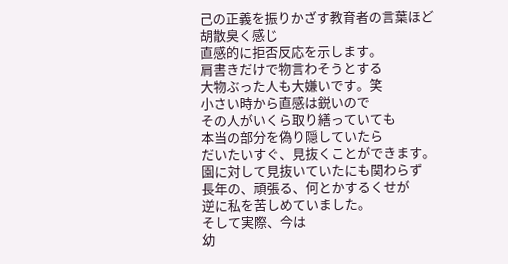己の正義を振りかざす教育者の言葉ほど
胡散臭く感じ
直感的に拒否反応を示します。
肩書きだけで物言わそうとする
大物ぶった人も大嫌いです。笑
小さい時から直感は鋭いので
その人がいくら取り繕っていても
本当の部分を偽り隠していたら
だいたいすぐ、見抜くことができます。
園に対して見抜いていたにも関わらず
長年の、頑張る、何とかするくせが
逆に私を苦しめていました。
そして実際、今は
幼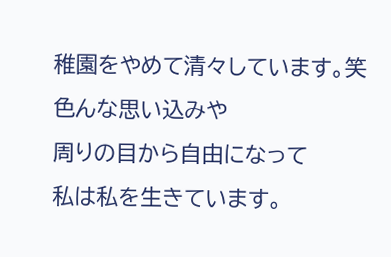稚園をやめて清々しています。笑
色んな思い込みや
周りの目から自由になって
私は私を生きています。